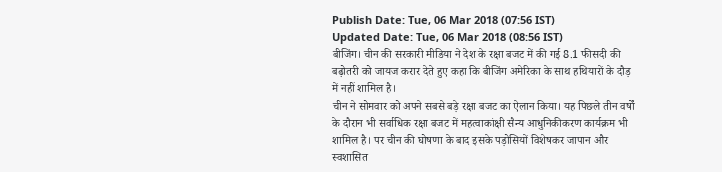Publish Date: Tue, 06 Mar 2018 (07:56 IST)
Updated Date: Tue, 06 Mar 2018 (08:56 IST)
बीजिंग। चीन की सरकारी मीडिया ने देश के रक्षा बजट में की गई 8.1 फीसदी की बढ़ोतरी को जायज करार देते हुए कहा कि बीजिंग अमेरिका के साथ हथियारों के दौड़ में नहीं शामिल है।
चीन ने सोमवार को अपने सबसे बड़े रक्षा बजट का ऐलान किया। यह पिछले तीन वर्षों के दौरान भी सर्वाधिक रक्षा बजट में महत्वाकांक्षी सैन्य आधुनिकीकरण कार्यक्रम भी शामिल है। पर चीन की घोषणा के बाद इसके पड़ोसियों विशेषकर जापान और स्वशासित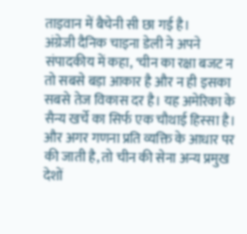ताइवान में बैचेनी सी छा गई है।
अंग्रेजी दैनिक चाइना डेली ने अपने संपादकीय में कहा, 'चीन का रक्षा बजट न तो सबसे बड़ा आकार है और न ही इसका सबसे तेज विकास दर है। यह अमेरिका के सैन्य खर्चे का सिर्फ एक चौथाई हिस्सा है। और अगर गणना प्रति व्यक्ति के आधार पर की जाती है, तो चीन की सेना अन्य प्रमुख देशों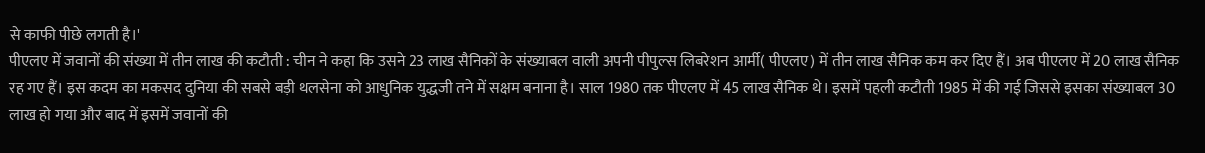से काफी पीछे लगती है।'
पीएलए में जवानों की संख्या में तीन लाख की कटौती : चीन ने कहा कि उसने 23 लाख सैनिकों के संख्याबल वाली अपनी पीपुल्स लिबरेशन आर्मी( पीएलए) में तीन लाख सैनिक कम कर दिए हैं। अब पीएलए में 20 लाख सैनिक रह गए हैं। इस कदम का मकसद दुनिया की सबसे बड़ी थलसेना को आधुनिक युद्धजी तने में सक्षम बनाना है। साल 1980 तक पीएलए में 45 लाख सैनिक थे। इसमें पहली कटौती 1985 में की गई जिससे इसका संख्याबल 30 लाख हो गया और बाद में इसमें जवानों की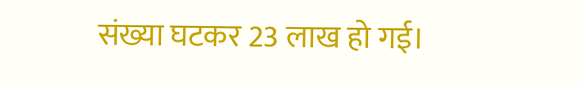संख्या घटकर 23 लाख हो गई।